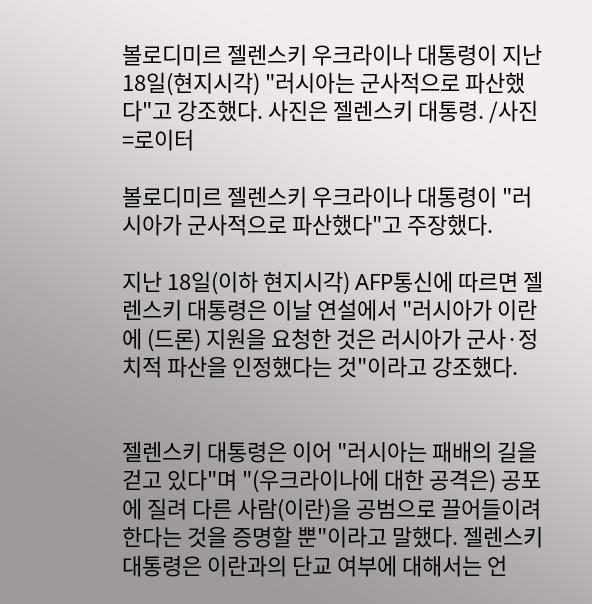볼로디미르 젤렌스키 우크라이나 대통령이 지난 18일(현지시각) "러시아는 군사적으로 파산했다"고 강조했다. 사진은 젤렌스키 대통령. /사진=로이터

볼로디미르 젤렌스키 우크라이나 대통령이 "러시아가 군사적으로 파산했다"고 주장했다.

지난 18일(이하 현지시각) AFP통신에 따르면 젤렌스키 대통령은 이날 연설에서 "러시아가 이란에 (드론) 지원을 요청한 것은 러시아가 군사·정치적 파산을 인정했다는 것"이라고 강조했다.


젤렌스키 대통령은 이어 "러시아는 패배의 길을 걷고 있다"며 "(우크라이나에 대한 공격은) 공포에 질려 다른 사람(이란)을 공범으로 끌어들이려 한다는 것을 증명할 뿐"이라고 말했다. 젤렌스키 대통령은 이란과의 단교 여부에 대해서는 언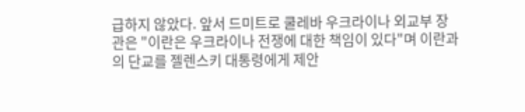급하지 않았다. 앞서 드미트로 쿨레바 우크라이나 외교부 장관은 "이란은 우크라이나 전쟁에 대한 책임이 있다"며 이란과의 단교를 젤렌스키 대통령에게 제안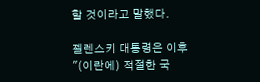할 것이라고 말했다.

젤렌스키 대통령은 이후 "(이란에) 적절한 국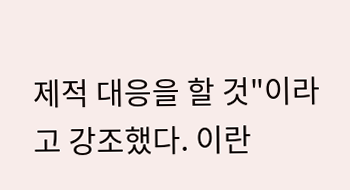제적 대응을 할 것"이라고 강조했다. 이란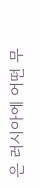은 러시아에 어떤 무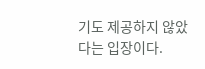기도 제공하지 않았다는 입장이다.